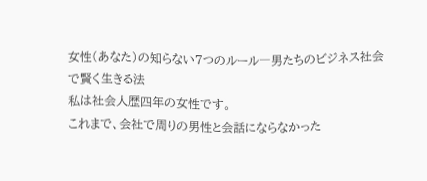女性(あなた)の知らない7つのルール―男たちのビジネス社会で賢く生きる法
私は社会人歴四年の女性です。
これまで、会社で周りの男性と会話にならなかった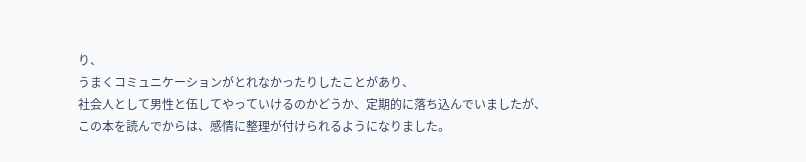り、
うまくコミュニケーションがとれなかったりしたことがあり、
社会人として男性と伍してやっていけるのかどうか、定期的に落ち込んでいましたが、
この本を読んでからは、感情に整理が付けられるようになりました。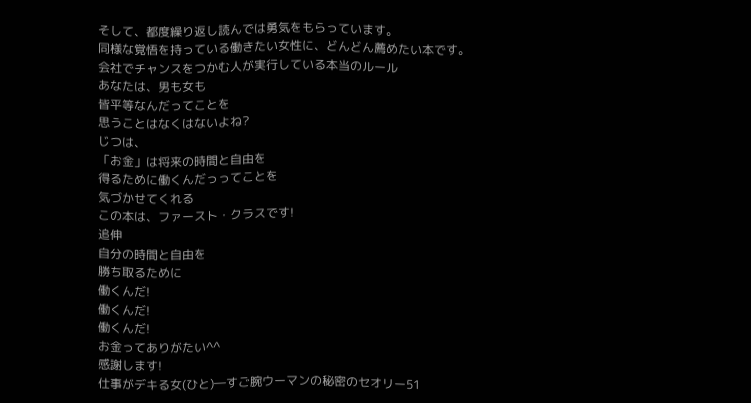そして、都度繰り返し読んでは勇気をもらっています。
同様な覚悟を持っている働きたい女性に、どんどん薦めたい本です。
会社でチャンスをつかむ人が実行している本当のルール
あなたは、男も女も
皆平等なんだってことを
思うことはなくはないよね?
じつは、
「お金」は将来の時間と自由を
得るために働くんだっってことを
気づかせてくれる
この本は、ファースト・クラスです!
追伸
自分の時間と自由を
勝ち取るために
働くんだ!
働くんだ!
働くんだ!
お金ってありがたい^^
感謝します!
仕事がデキる女(ひと)―すご腕ウーマンの秘密のセオリー51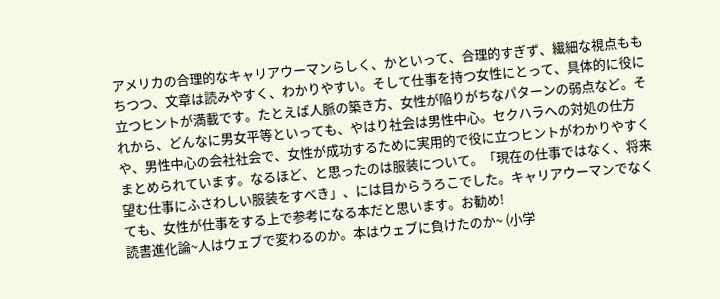アメリカの合理的なキャリアウーマンらしく、かといって、合理的すぎず、繊細な視点ももちつつ、文章は読みやすく、わかりやすい。そして仕事を持つ女性にとって、具体的に役に立つヒントが満載です。たとえば人脈の築き方、女性が陥りがちなパターンの弱点など。それから、どんなに男女平等といっても、やはり社会は男性中心。セクハラへの対処の仕方や、男性中心の会社社会で、女性が成功するために実用的で役に立つヒントがわかりやすくまとめられています。なるほど、と思ったのは服装について。「現在の仕事ではなく、将来望む仕事にふさわしい服装をすべき」、には目からうろこでした。キャリアウーマンでなくても、女性が仕事をする上で参考になる本だと思います。お勧め!
読書進化論~人はウェブで変わるのか。本はウェブに負けたのか~ (小学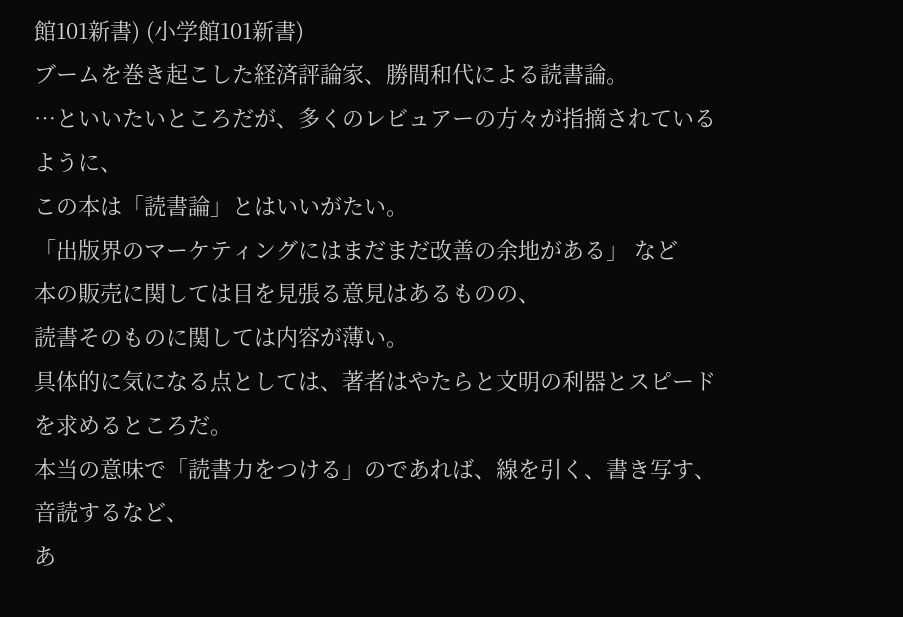館101新書) (小学館101新書)
ブームを巻き起こした経済評論家、勝間和代による読書論。
…といいたいところだが、多くのレビュアーの方々が指摘されているように、
この本は「読書論」とはいいがたい。
「出版界のマーケティングにはまだまだ改善の余地がある」 など
本の販売に関しては目を見張る意見はあるものの、
読書そのものに関しては内容が薄い。
具体的に気になる点としては、著者はやたらと文明の利器とスピードを求めるところだ。
本当の意味で「読書力をつける」のであれば、線を引く、書き写す、音読するなど、
あ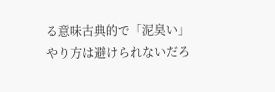る意味古典的で「泥臭い」やり方は避けられないだろ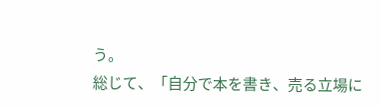う。
総じて、「自分で本を書き、売る立場に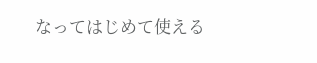なってはじめて使える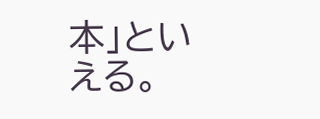本」といえる。